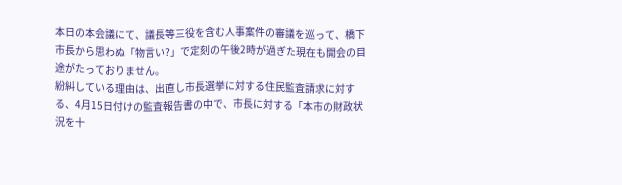本日の本会議にて、議長等三役を含む人事案件の審議を巡って、橋下市長から思わぬ「物言い?」で定刻の午後2時が過ぎた現在も開会の目途がたっておりません。
紛糾している理由は、出直し市長選挙に対する住民監査請求に対する、4月15日付けの監査報告書の中で、市長に対する「本市の財政状況を十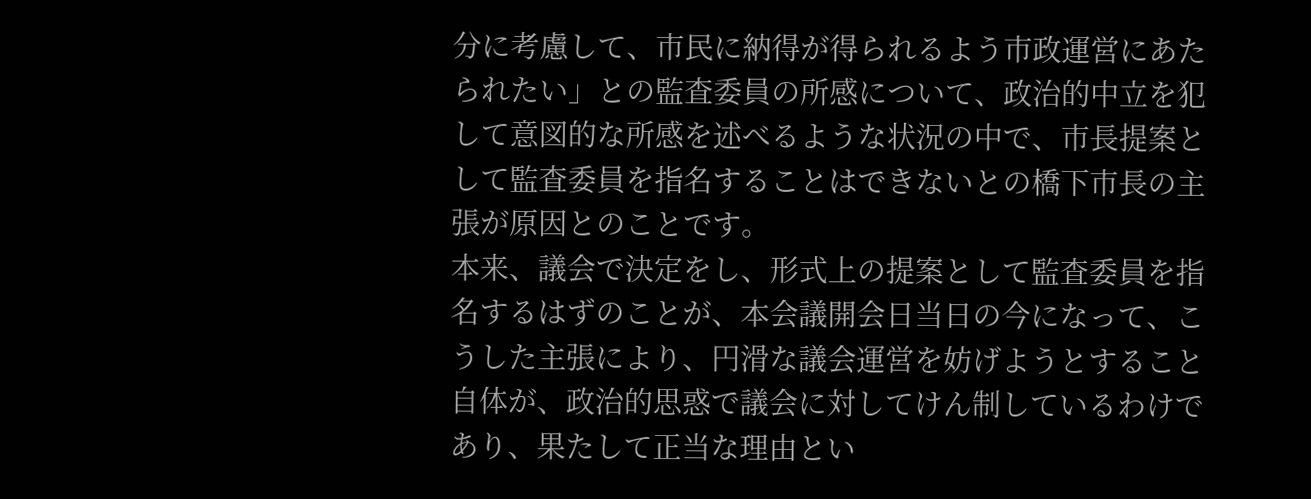分に考慮して、市民に納得が得られるよう市政運営にあたられたい」との監査委員の所感について、政治的中立を犯して意図的な所感を述べるような状況の中で、市長提案として監査委員を指名することはできないとの橋下市長の主張が原因とのことです。
本来、議会で決定をし、形式上の提案として監査委員を指名するはずのことが、本会議開会日当日の今になって、こうした主張により、円滑な議会運営を妨げようとすること自体が、政治的思惑で議会に対してけん制しているわけであり、果たして正当な理由とい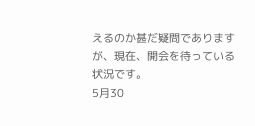えるのか甚だ疑問でありますが、現在、開会を待っている状況です。
5月30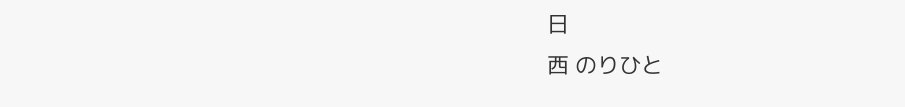日
西 のりひと